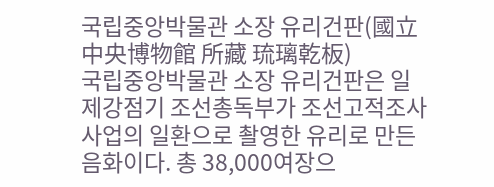국립중앙박물관 소장 유리건판(國立中央博物館 所藏 琉璃乾板)
국립중앙박물관 소장 유리건판은 일제강점기 조선총독부가 조선고적조사사업의 일환으로 촬영한 유리로 만든 음화이다. 총 38,000여장으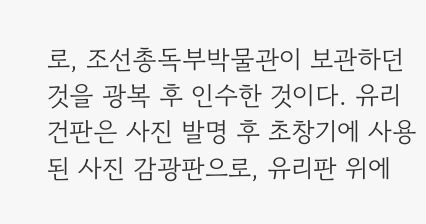로, 조선총독부박물관이 보관하던 것을 광복 후 인수한 것이다. 유리건판은 사진 발명 후 초창기에 사용된 사진 감광판으로, 유리판 위에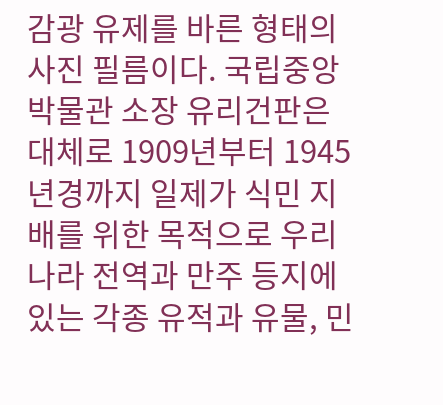감광 유제를 바른 형태의 사진 필름이다. 국립중앙박물관 소장 유리건판은 대체로 1909년부터 1945년경까지 일제가 식민 지배를 위한 목적으로 우리나라 전역과 만주 등지에 있는 각종 유적과 유물, 민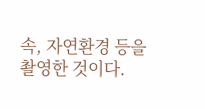속, 자연환경 등을 촬영한 것이다.